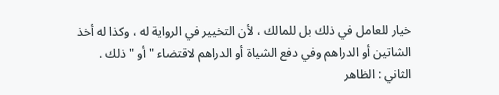خيار للعامل في ذلك بل للمالك ، لأن التخيير في الرواية له ، وكذا له أخذ
الشاتين أو الدراهم وفي دفع الشياة أو الدراهم لاقتضاء " أو " ذلك .
الثاني : الظاهر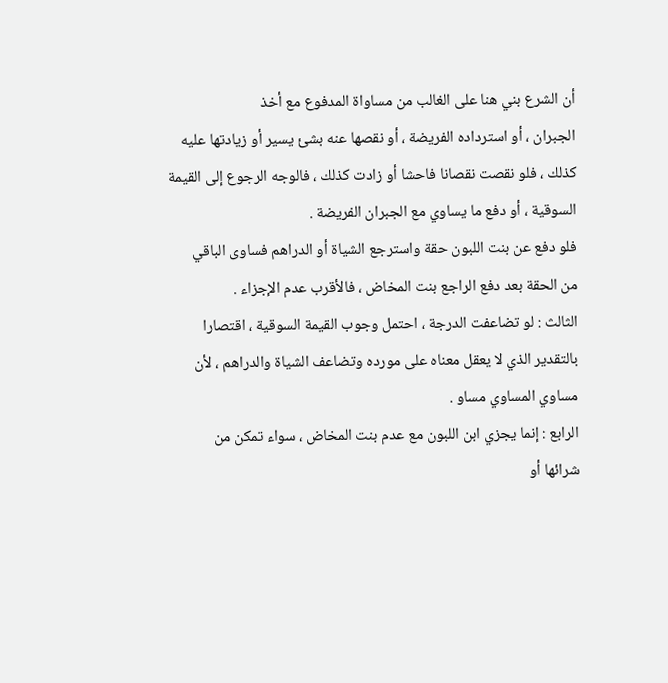أن الشرع بني هنا على الغالب من مساواة المدفوع مع أخذ
الجبران ، أو استرداده الفريضة ، أو نقصها عنه بشئ يسير أو زيادتها عليه
كذلك ، فلو نقصت نقصانا فاحشا أو زادت كذلك ، فالوجه الرجوع إلى القيمة
السوقية ، أو دفع ما يساوي مع الجبران الفريضة .
فلو دفع عن بنت اللبون حقة واسترجع الشياة أو الدراهم فساوى الباقي
من الحقة بعد دفع الراجع بنت المخاض ، فالأقرب عدم الإجزاء .
الثالث : لو تضاعفت الدرجة ، احتمل وجوب القيمة السوقية ، اقتصارا
بالتقدير الذي لا يعقل معناه على مورده وتضاعف الشياة والدراهم ، لأن
مساوي المساوي مساو .
الرابع : إنما يجزي ابن اللبون مع عدم بنت المخاض ، سواء تمكن من
شرائها أو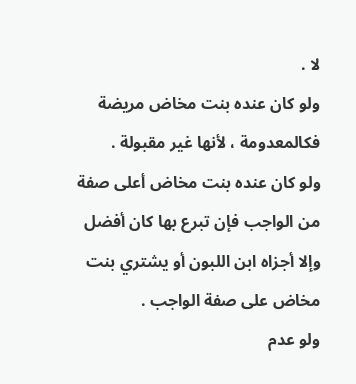لا .
ولو كان عنده بنت مخاض مريضة فكالمعدومة ، لأنها غير مقبولة .
ولو كان عنده بنت مخاض أعلى صفة من الواجب فإن تبرع بها كان أفضل
وإلا أجزاه ابن اللبون أو يشتري بنت مخاض على صفة الواجب .
ولو عدم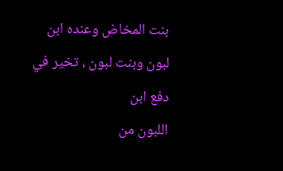بنت المخاض وعنده ابن لبون وبنت لبون ، تخير في دفع ابن
اللبون من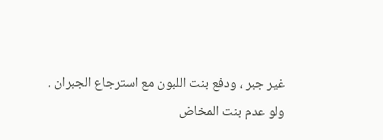غير جبر ، ودفع بنت اللبون مع استرجاع الجبران .
ولو عدم بنت المخاض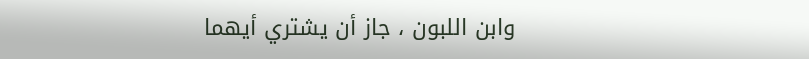وابن اللبون ، جاز أن يشتري أيهما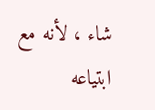شاء ، لأنه مع
ابتياعه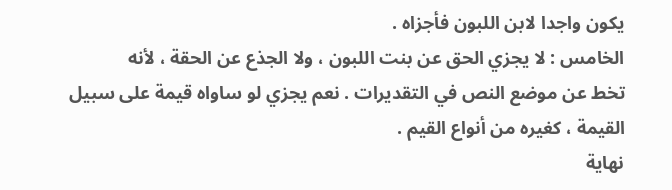يكون واجدا لابن اللبون فأجزاه .
الخامس : لا يجزي الحق عن بنت اللبون ، ولا الجذع عن الحقة ، لأنه
تخط عن موضع النص في التقديرات . نعم يجزي لو ساواه قيمة على سبيل
القيمة ، كغيره من أنواع القيم .
نهاية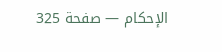الإحكام — صفحة 325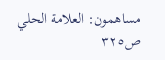مساهمون: العلامة الحلي
ص٣٢٥